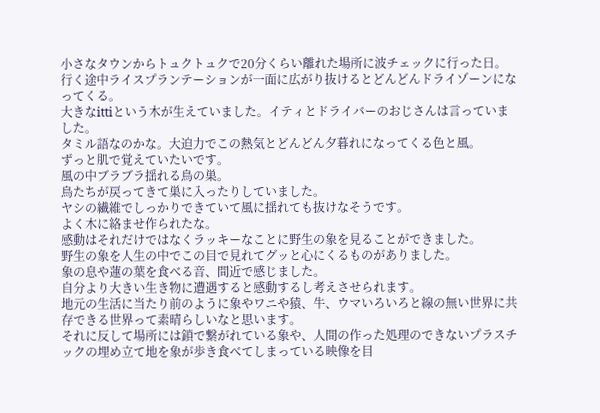小さなタウンからトュクトュクで20分くらい離れた場所に波チェックに行った日。
行く途中ライスプランテーションが一面に広がり抜けるとどんどんドライゾーンになってくる。
大きなittiという木が生えていました。イティとドライバーのおじさんは言っていました。
タミル語なのかな。大迫力でこの熱気とどんどん夕暮れになってくる色と風。
ずっと肌で覚えていたいです。
風の中ブラブラ揺れる鳥の巣。
鳥たちが戻ってきて巣に入ったりしていました。
ヤシの繊維でしっかりできていて風に揺れても抜けなそうです。
よく木に絡ませ作られたな。
感動はそれだけではなくラッキーなことに野生の象を見ることができました。
野生の象を人生の中でこの目で見れてグッと心にくるものがありました。
象の息や蓮の葉を食べる音、間近で感じました。
自分より大きい生き物に遭遇すると感動するし考えさせられます。
地元の生活に当たり前のように象やワニや猿、牛、ウマいろいろと線の無い世界に共存できる世界って素晴らしいなと思います。
それに反して場所には鎖で繋がれている象や、人間の作った処理のできないプラスチックの埋め立て地を象が歩き食べてしまっている映像を目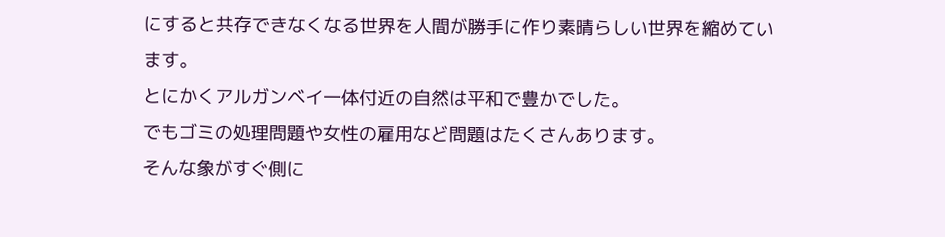にすると共存できなくなる世界を人間が勝手に作り素晴らしい世界を縮めています。
とにかくアルガンベイ一体付近の自然は平和で豊かでした。
でもゴミの処理問題や女性の雇用など問題はたくさんあります。
そんな象がすぐ側に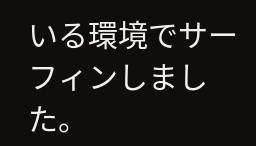いる環境でサーフィンしました。